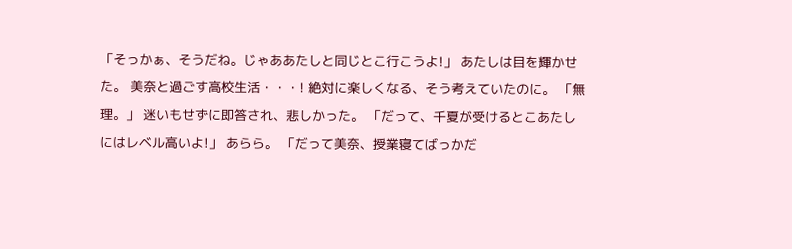「そっかぁ、そうだね。じゃああたしと同じとこ行こうよ!」 あたしは目を輝かせた。 美奈と過ごす高校生活・・・! 絶対に楽しくなる、そう考えていたのに。 「無理。」 迷いもせずに即答され、悲しかった。 「だって、千夏が受けるとこあたしにはレベル高いよ!」 あらら。 「だって美奈、授業寝てばっかだ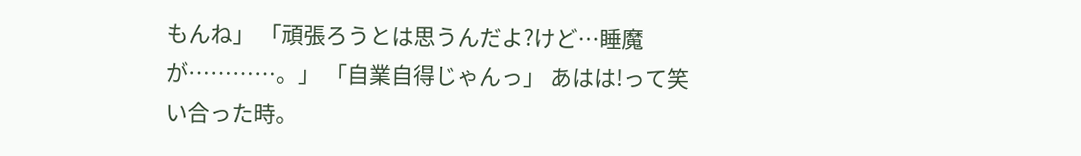もんね」 「頑張ろうとは思うんだよ?けど…睡魔が…………。」 「自業自得じゃんっ」 あはは!って笑い合った時。